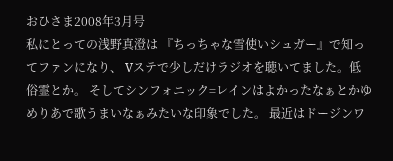おひさま2008年3月号
私にとっての浅野真澄は 『ちっちゃな雪使いシュガー』で知ってファンになり、 Vステで少しだけラジオを聴いてました。低俗霊とか。 そしてシンフォニック=レインはよかったなぁとかゆめりあで歌うまいなぁみたいな印象でした。 最近はドージンワ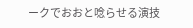ークでおおと唸らせる演技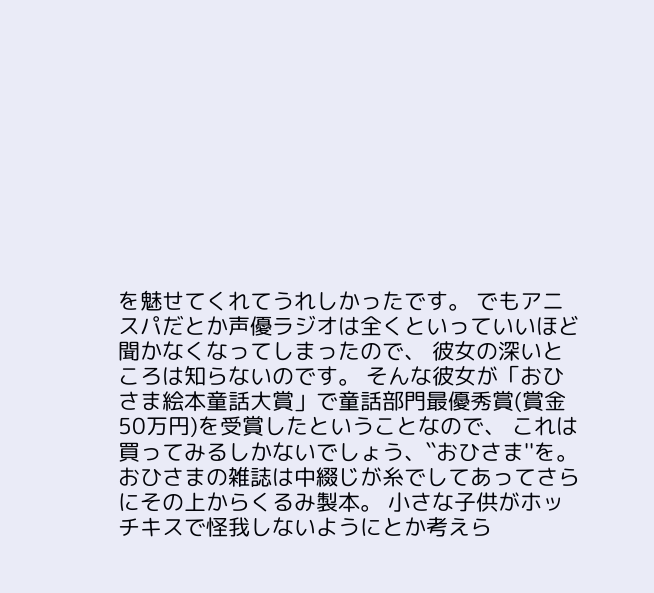を魅せてくれてうれしかったです。 でもアニスパだとか声優ラジオは全くといっていいほど聞かなくなってしまったので、 彼女の深いところは知らないのです。 そんな彼女が「おひさま絵本童話大賞」で童話部門最優秀賞(賞金50万円)を受賞したということなので、 これは買ってみるしかないでしょう、``おひさま''を。
おひさまの雑誌は中綴じが糸でしてあってさらにその上からくるみ製本。 小さな子供がホッチキスで怪我しないようにとか考えら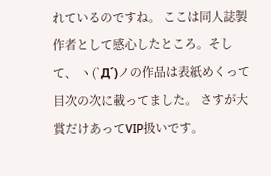れているのですね。 ここは同人誌製作者として感心したところ。そして、 ヽ(`Д´)ノの作品は表紙めくって目次の次に載ってました。 さすが大賞だけあってVIP扱いです。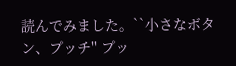読んでみました。``小さなボタン、プッチ'' プッ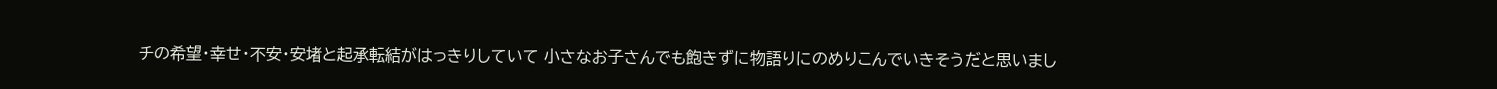チの希望・幸せ・不安・安堵と起承転結がはっきりしていて 小さなお子さんでも飽きずに物語りにのめりこんでいきそうだと思いまし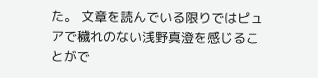た。 文章を読んでいる限りではピュアで穢れのない浅野真澄を感じることがで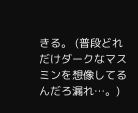きる。 (普段どれだけダークなマスミンを想像してるんだろ漏れ…。)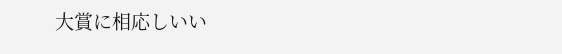大賞に相応しいい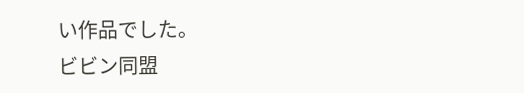い作品でした。
ビビン同盟